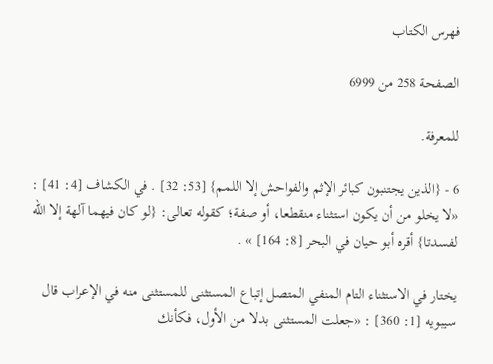فهرس الكتاب

الصفحة 258 من 6999

للمعرفة.

6 - {الذين يجتنبون كبائر الإثم والفواحش إلا اللمم} [53: 32] . في الكشاف [4: 41] : «لا يخلو من أن يكون استثناء منقطعا، أو صفة؛ كقوله تعالى: {لو كان فيهما آلهة إلا الله لفسدتا} أقره أبو حيان في البحر [8: 164] » .

يختار في الاستثناء التام المنفي المتصل إتباع المستثنى للمستثنى منه في الإعراب قال سيبويه [1: 360] : «جعلت المستثنى بدلا من الأول، فكأنك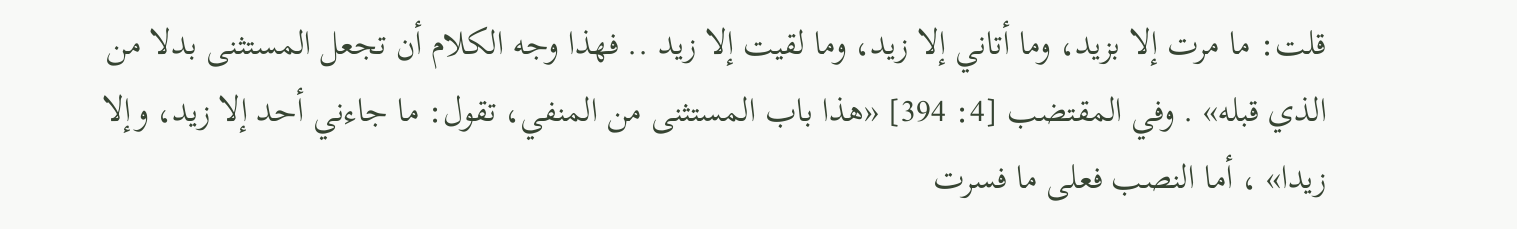قلت: ما مرت إلا بزيد، وما أتاني إلا زيد، وما لقيت إلا زيد .. فهذا وجه الكلام أن تجعل المستثنى بدلا من الذي قبله» . وفي المقتضب [4: 394] «هذا باب المستثنى من المنفي، تقول: ما جاءني أحد إلا زيد، وإلا زيدا» ، أما النصب فعلى ما فسرت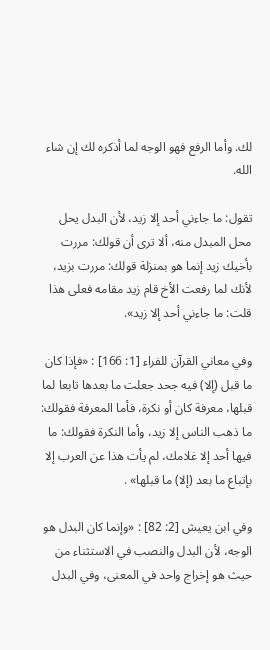لك. وأما الرفع فهو الوجه لما أذكره لك إن شاء الله.

تقول: ما جاءني أحد إلا زيد، لأن البدل يحل محل المبدل منه، ألا ترى أن قولك: مررت بأخيك زيد إنما هو بمنزلة قولك: مررت بزيد، لأنك لما رفعت الأخ قام زيد مقامه فعلى هذا قلت: ما جاءني أحد إلا زيد».

وفي معاني القرآن للفراء [1: 166] : «فإذا كان ما قبل (إلا) فيه جحد جعلت ما بعدها تابعا لما قبلها، معرفة كان أو نكرة، فأما المعرفة فقولك: ما ذهب الناس إلا زيد، وأما النكرة فقولك: ما فيها أحد إلا غلامك، لم يأت هذا عن العرب إلا بإتباع ما بعد (إلا) ما قبلها» .

وفي ابن يعيش [2: 82] : «وإنما كان البدل هو الوجه، لأن البدل والنصب في الاستثناء من حيث هو إخراج واحد في المعنى، وفي البدل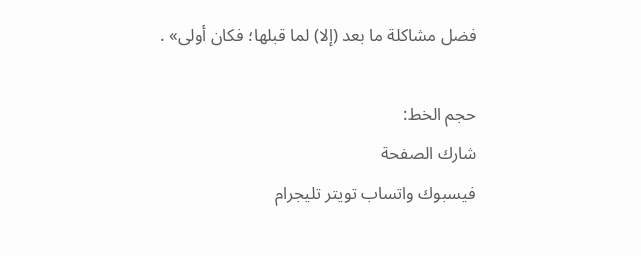فضل مشاكلة ما بعد (إلا) لما قبلها؛ فكان أولى» .

حجم الخط:
شارك الصفحة
فيسبوك واتساب تويتر تليجرام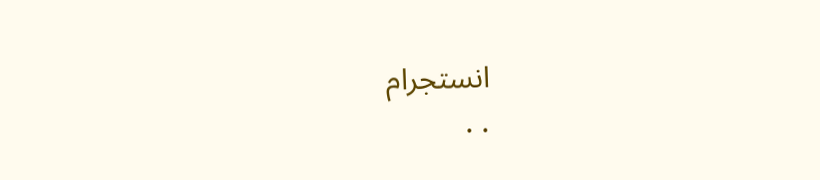انستجرام
. .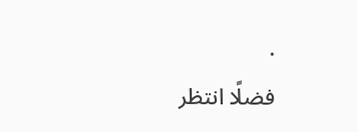.
فضلًا انتظر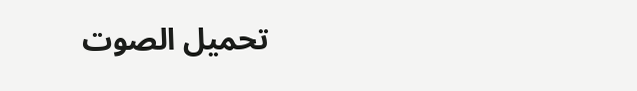تحميل الصوت